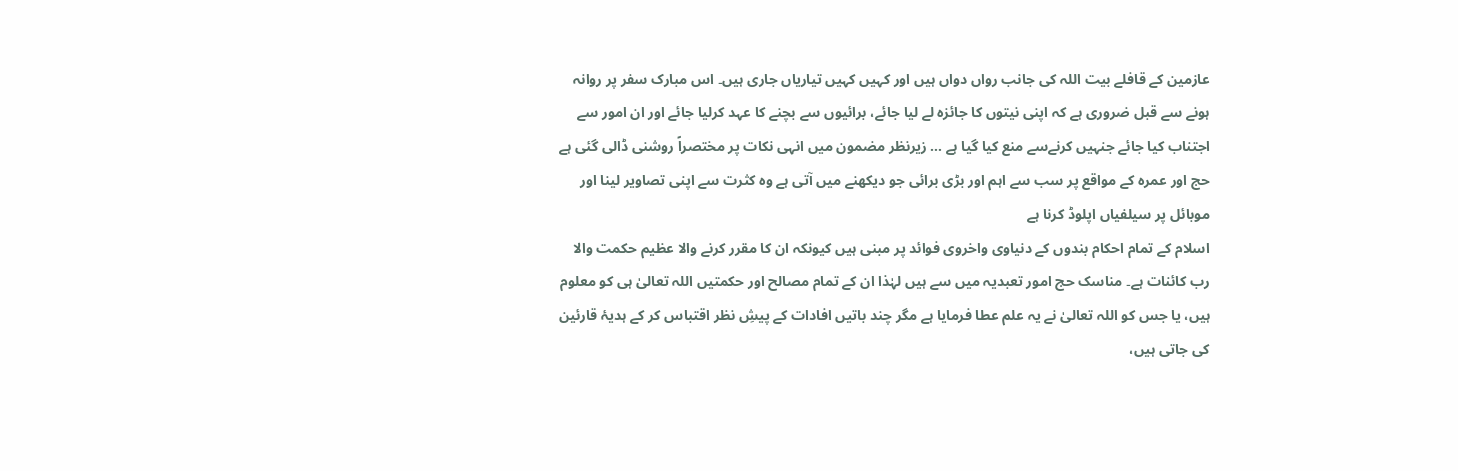عازمین کے قافلے بیت اللہ کی جانب رواں دواں ہیں اور کہیں کہیں تیاریاں جاری ہیں۔ اس مبارک سفر پر روانہ ہونے سے قبل ضروری ہے کہ اپنی نیتوں کا جائزہ لے لیا جائے، برائیوں سے بچنے کا عہد کرلیا جائے اور ان امور سے اجتناب کیا جائے جنہیں کرنےسے منع کیا گیا ہے … زیرنظر مضمون میں انہی نکات پر مختصراً روشنی ڈالی گئی ہے
حج اور عمرہ کے مواقع پر سب سے اہم اور بڑی برائی جو دیکھنے میں آتی ہے وہ کثرت سے اپنی تصاویر لینا اور موبائل پر سیلفیاں اپلوڈ کرنا ہے
اسلام کے تمام احکام بندوں کے دنیاوی واخروی فوائد پر مبنی ہیں کیونکہ ان کا مقرر کرنے والا عظیم حکمت والا رب کائنات ہے۔ مناسک حج امور تعبدیہ میں سے ہیں لہٰذا ان کے تمام مصالح اور حکمتیں اللہ تعالیٰ ہی کو معلوم ہیں، یا جس کو اللہ تعالیٰ نے یہ علم عطا فرمایا ہے مگر چند باتیں افادات کے پیشِ نظر اقتباس کر کے ہدیۂ قارئین کی جاتی ہیں،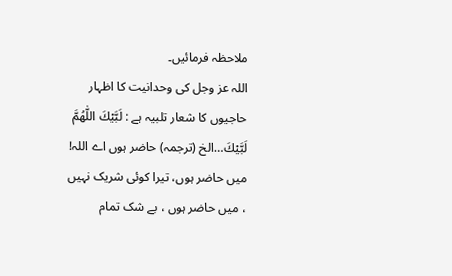ملاحظہ فرمائیں۔
اللہ عز وجل کی وحدانیت کا اظہار
حاجیوں کا شعار تلبیہ ہے : لَبَّيْكَ اللّٰهُمَّ لَبَّيْكَ…الخ (ترجمہ) حاضر ہوں اے اللہ! میں حاضر ہوں، تیرا کوئی شریک نہیں ، میں حاضر ہوں ، بے شک تمام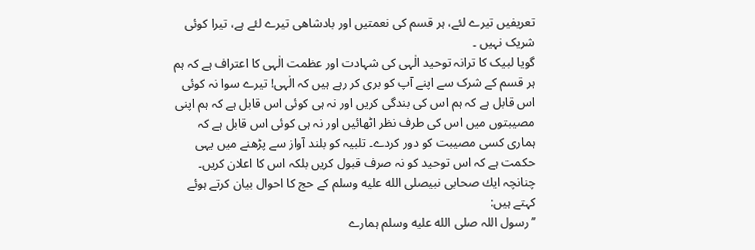تعریفیں تیرے لئے، ہر قسم كی نعمتیں اور بادشاهی تیرے لئے ہے، تیرا کوئی شریک نہیں ۔
گویا لبیک کا ترانہ توحید الٰہی کی شہادت اور عظمت الٰہی کا اعتراف ہے کہ ہم ہر قسم کے شرک سے اپنے آپ کو بری کر رہے ہیں کہ الٰہی! تیرے سوا نہ کوئی اس قابل ہے کہ ہم اس کی بندگی کریں اور نہ ہی کوئی اس قابل ہے کہ ہم اپنی مصیبتوں میں اس کی طرف نظر اٹھائیں اور نہ ہی کوئی اس قابل ہے کہ ہماری کسی مصیبت کو دور کردے۔ تلبیہ کو بلند آواز سے پڑھنے میں یہی حکمت ہے کہ اس توحید کو نہ صرف قبول کریں بلکہ اس کا اعلان کریں۔ چنانچہ ایك صحابی نبیصلى الله عليه وسلم کے حج کا احوال بیان كرتے ہوئے کہتے ہیں:
’’رسول اللہ صلى الله عليه وسلم ہمارے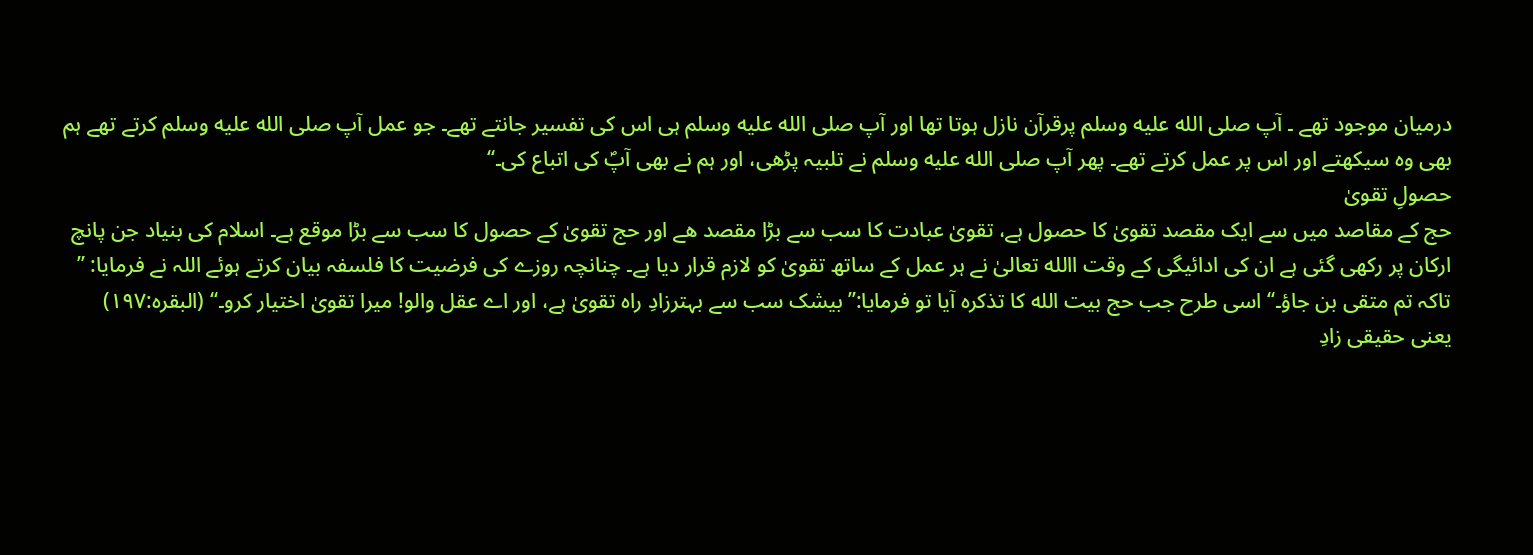درمیان موجود تھے ۔ آپ صلى الله عليه وسلم پرقرآن نازل ہوتا تھا اور آپ صلى الله عليه وسلم ہی اس کی تفسیر جانتے تھے۔ جو عمل آپ صلى الله عليه وسلم کرتے تھے ہم بھی وہ سیکھتے اور اس پر عمل کرتے تھے۔ پھر آپ صلى الله عليه وسلم نے تلبیہ پڑھی، اور ہم نے بھی آپؐ کی اتباع کی۔‘‘
حصولِ تقویٰ
حج کے مقاصد میں سے ایک مقصد تقویٰ کا حصول ہے، تقویٰ عبادت كا سب سے بڑا مقصد هے اور حج تقویٰ كے حصول کا سب سے بڑا موقع ہے۔ اسلام کی بنیاد جن پانچ ارکان پر رکھی گئی ہے ان کی ادائیگی کے وقت االله تعالیٰ نے ہر عمل کے ساتھ تقویٰ کو لازم قرار دیا ہے۔ چنانچہ روزے کی فرضیت کا فلسفہ بیان کرتے ہوئے اللہ نے فرمایا: ’’ تاکہ تم متقی بن جاؤ۔‘‘ اسی طرح جب حج بیت الله كا تذكره آیا تو فرمایا:’’بیشک سب سے بہترزادِ راہ تقویٰ ہے، اور اے عقل والو! میرا تقویٰ اختیار کرو۔‘‘ (البقرہ:۱۹۷)
یعنی حقیقی زادِ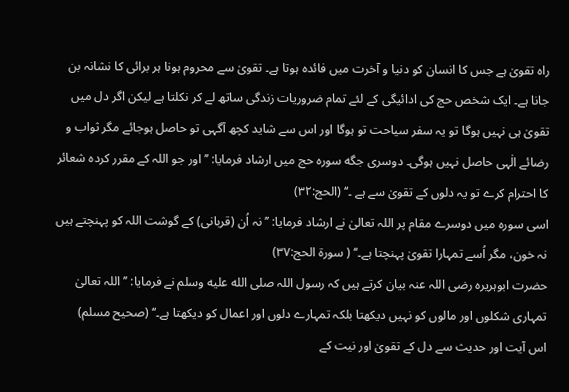راہ تقویٰ ہے جس کا انسان کو دنیا و آخرت میں فائدہ ہوتا ہے۔ تقویٰ سے محروم ہونا ہر برائی کا نشانہ بن جانا ہے۔ ایک شخص حج کی ادائیگی کے لئے تمام ضروریات زندگی ساتھ لے کر نکلتا ہے لیکن اگر دل میں تقویٰ ہی نہیں ہوگا تو یہ سفر سیاحت تو ہوگا اور اس سے شاید کچھ آگہی تو حاصل ہوجائے مگر ثواب و رضائے الٰہی حاصل نہیں ہوگی۔ دوسری جگه سوره حج میں ارشاد فرمایا: ’’اور جو اللہ کے مقرر کردہ شعائر کا احترام کرے تو یہ دلوں کے تقویٰ سے ہے ۔‘‘ (الحج:۳۲)
اسی سورہ میں دوسرے مقام پر اللہ تعالیٰ نے ارشاد فرمایا: ’’نہ اُن (قربانی) کے گوشت اللہ کو پہنچتے ہیں نہ خون، مگر اُسے تمہارا تقویٰ پہنچتا ہے۔‘‘ ( سورۃ الحج:۳۷)
حضرت ابوہریرہ رضی اللہ عنہ بیان کرتے ہیں کہ رسول اللہ صلى الله عليه وسلم نے فرمایا: ’’اللہ تعالیٰ تمہاری شکلوں اور مالوں کو نہیں دیکھتا بلکہ تمہارے دلوں اور اعمال کو دیکھتا ہے۔‘‘ (صحیح مسلم)
اس آیت اور حدیث سے دل کے تقویٰ اور نیت کے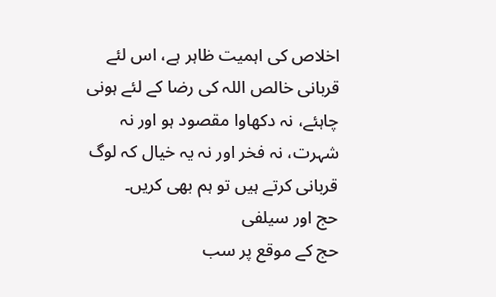اخلاص کی اہمیت ظاہر ہے، اس لئے قربانی خالص اللہ کی رضا کے لئے ہونی چاہئے، نہ دکھاوا مقصود ہو اور نہ شہرت، نہ فخر اور نہ یہ خیال کہ لوگ قربانی کرتے ہیں تو ہم بھی کریں۔
حج اور سیلفی
حج کے موقع پر سب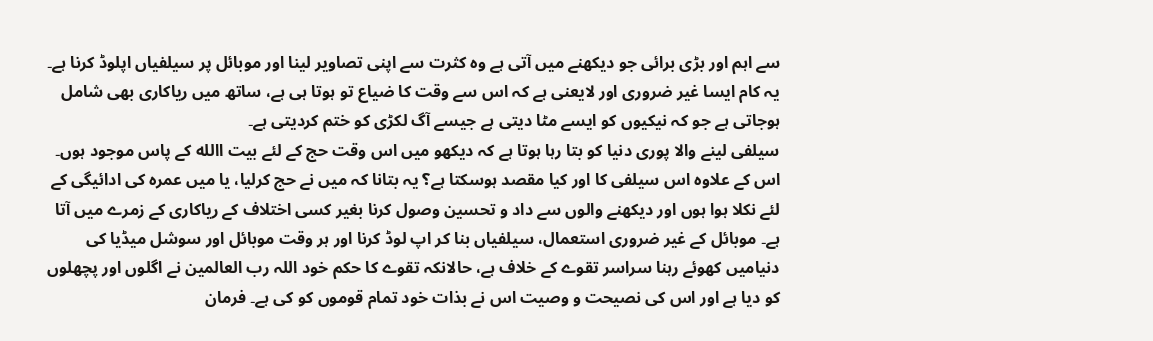سے اہم اور بڑی برائی جو دیکھنے میں آتی ہے وہ کثرت سے اپنی تصاویر لینا اور موبائل پر سیلفیاں اپلوڈ کرنا ہے۔ یہ کام ایسا غیر ضروری اور لایعنی ہے کہ اس سے وقت کا ضیاع تو ہوتا ہی ہے، ساتھ میں ریاکاری بھی شامل ہوجاتی ہے جو کہ نیکیوں کو ایسے مٹا دیتی ہے جیسے آگ لکڑی کو ختم کردیتی ہے۔
سیلفی لینے والا پوری دنیا کو بتا رہا ہوتا ہے کہ دیکھو میں اس وقت حج کے لئے بیت االله کے پاس موجود ہوں۔ اس کے علاوہ اس سیلفی کا اور کیا مقصد ہوسکتا ہے؟ یہ بتانا کہ میں نے حج کرلیا، یا میں عمرہ کی ادائیگی کے لئے نکلا ہوا ہوں اور دیکھنے والوں سے داد و تحسین وصول کرنا بغیر کسی اختلاف کے ریاکاری کے زمرے میں آتا ہے۔ موبائل کے غیر ضروری استعمال، سیلفیاں بنا کر اپ لوڈ کرنا اور ہر وقت موبائل اور سوشل میڈیا کی دنیامیں کھوئے رہنا سراسر تقوے کے خلاف ہے، حالانکہ تقوے کا حکم خود اللہ رب العالمین نے اگلوں اور پچھلوں کو دیا ہے اور اس کی نصیحت و وصیت اس نے بذات خود تمام قوموں کو کی ہے۔ فرمان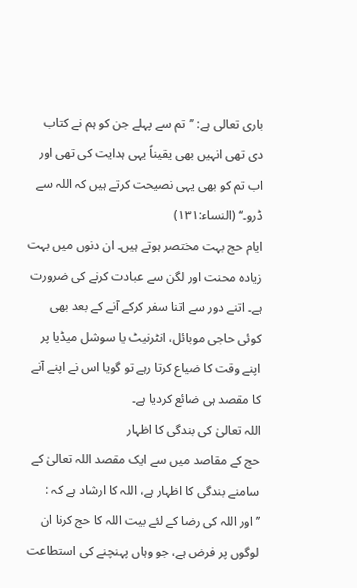باری تعالى ہے: ’’تم سے پہلے جن کو ہم نے کتاب دی تھی انہیں بھی یقیناً یہی ہدایت کی تھی اور اب تم کو بھی یہی نصیحت کرتے ہیں کہ اللہ سے ڈرو۔‘‘ (النساء:۱۳۱)
ایام حج بہت مختصر ہوتے ہیں۔ ان دنوں میں بہت زیادہ محنت اور لگن سے عبادت کرنے کی ضرورت ہے۔ اتنے دور سے اتنا سفر کرکے آنے کے بعد بھی کوئی حاجی موبائل، انٹرنیٹ یا سوشل میڈیا پر اپنے وقت کا ضیاع کرتا رہے تو گویا اس نے اپنے آنے کا مقصد ہی ضائع کردیا ہے۔
اللہ تعالیٰ کی بندگی کا اظہار
حج کے مقاصد میں سے ایک مقصد اللہ تعالیٰ کے سامنے بندگی کا اظہار ہے، اللہ کا ارشاد ہے کہ :
’’اور اللہ کی رضا کے لئے بیت اللہ کا حج کرنا ان لوگوں پر فرض ہے، جو وہاں پہنچنے کی استطاعت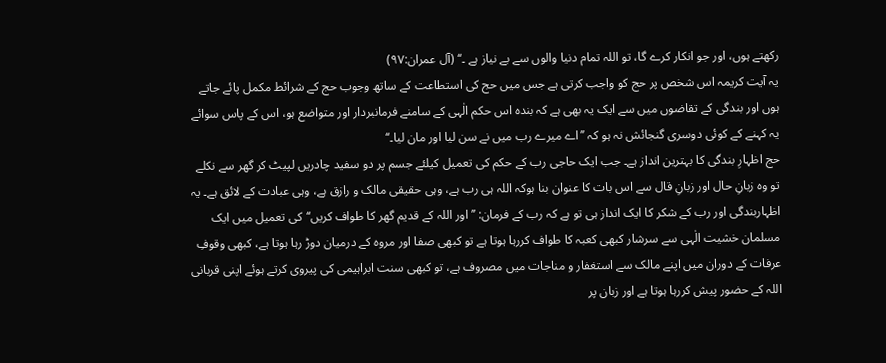رکھتے ہوں، اور جو انکار کرے گا، تو اللہ تمام دنیا والوں سے بے نیاز ہے ۔‘‘ (آل عمران:۹۷)
یہ آیت کریمہ اس شخص پر حج کو واجب کرتی ہے جس میں حج کی استطاعت کے ساتھ وجوب حج کے شرائط مکمل پائے جاتے ہوں اور بندگی کے تقاضوں میں سے ایک یہ بھی ہے کہ بندہ اس حکم الٰہی کے سامنے فرمانبردار اور متواضع ہو، اس كے پاس سوائے یہ كہنے كے کوئی دوسری گنجائش نہ ہو كہ ’’اے میرے رب میں نے سن لیا اور مان لیا۔‘‘
حج اظہارِ بندگی کا بہترین انداز ہے۔ جب ایک حاجی رب کے حکم کی تعمیل کیلئے جسم پر دو سفید چادریں لپیٹ کر گھر سے نکلے تو وہ زبانِ حال اور زبانِ قال سے اس بات کا عنوان بنا ہوکہ اللہ ہی رب ہے، وہی حقیقی مالک و رازق ہے، وہی عبادت کے لائق ہے۔ یہ اظہاربندگی اور رب کے شکر کا ایک انداز ہی تو ہے کہ رب کے فرمان: ’’اور اللہ کے قدیم گھر کا طواف کریں‘‘کی تعمیل میں ایک مسلمان خشیت الٰہی سے سرشار کبھی کعبہ کا طواف کررہا ہوتا ہے تو کبھی صفا اور مروہ کے درمیان دوڑ رہا ہوتا ہے، کبھی وقوفِ عرفات کے دوران میں اپنے مالک سے استغفار و مناجات میں مصروف ہے، تو کبھی سنت ابراہیمی کی پیروی کرتے ہوئے اپنی قربانی اللہ کے حضور پیش کررہا ہوتا ہے اور زبان پر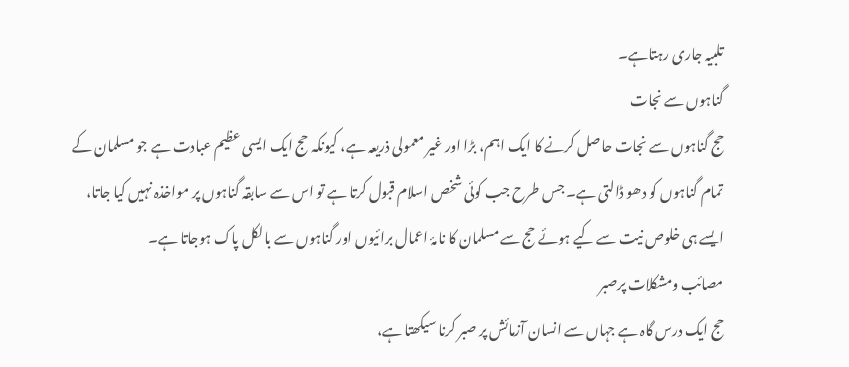تلبیہ جاری رہتاہے۔
گناہوں سے نجات
حج گناہوں سے نجات حاصل کرنے کا ایک اہم، بڑا اور غیر معمولی ذریعہ ہے، کیونکہ حج ایک ایسی عظیم عبادت ہے جو مسلمان کے تمام گناہوں کو دھو ڈالتی ہے۔ جس طرح جب کوئی شخص اسلام قبول کرتا ہے تو اس سے سابقہ گناہوں پر مواخذہ نہیں کیا جاتا، ایسے ہی خلوص نیت سے کیے ہوئے حج سے مسلمان کا نامۂ اعمال برائیوں اور گناہوں سے بالکل پاک ہوجاتا ہے۔
مصائب ومشکلات پرصبر
حج ایک درس گاہ ہے جہاں سے انسان آزمائش پر صبر کرنا سیکھتا ہے،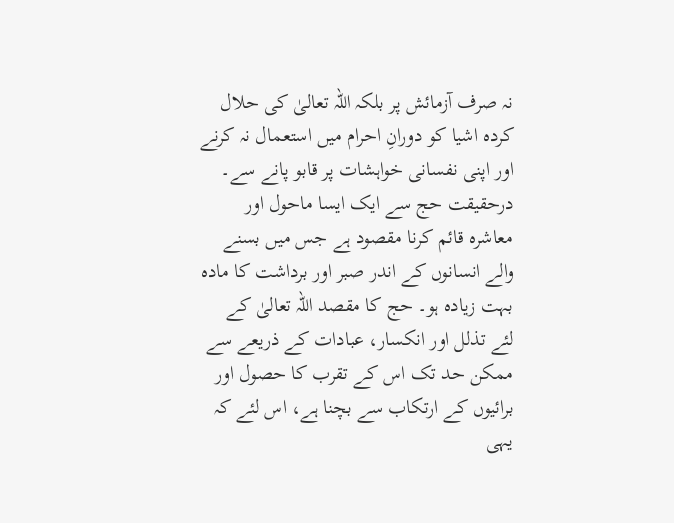نہ صرف آزمائش پر بلکہ اللہ تعالیٰ کی حلال کردہ اشیا کو دورانِ احرام میں استعمال نہ کرنے اور اپنی نفسانی خواہشات پر قابو پانے سے۔ درحقیقت حج سے ایک ایسا ماحول اور معاشرہ قائم کرنا مقصود ہے جس میں بسنے والے انسانوں کے اندر صبر اور برداشت کا مادہ بہت زیادہ ہو۔ حج کا مقصد اللہ تعالیٰ کے لئے تذلل اور انکسار، عبادات کے ذریعے سے ممکن حد تک اس کے تقرب کا حصول اور برائیوں کے ارتکاب سے بچنا ہے، اس لئے کہ یہی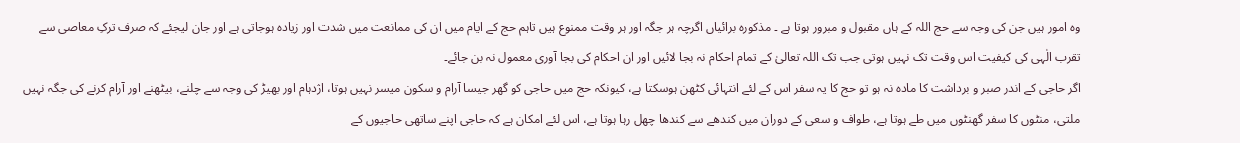وہ امور ہیں جن کی وجہ سے حج اللہ کے ہاں مقبول و مبرور ہوتا ہے ۔ مذکورہ برائیاں اگرچہ ہر جگہ اور ہر وقت ممنوع ہیں تاہم حج کے ایام میں ان کی ممانعت میں شدت اور زیادہ ہوجاتی ہے اور جان لیجئے کہ صرف ترکِ معاصی سے تقرب الٰہی کی کیفیت اس وقت تک نہیں ہوتی جب تک اللہ تعالیٰ کے تمام احکام نہ بجا لائیں اور ان احکام کی بجا آوری معمول نہ بن جائے۔
اگر حاجی کے اندر صبر و برداشت کا مادہ نہ ہو تو حج کا یہ سفر اس کے لئے انتہائی کٹھن ہوسکتا ہے، کیونکہ حج میں حاجی کو گھر جیسا آرام و سکون میسر نہیں ہوتا، اژدہام اور بھیڑ کی وجہ سے چلنے، بیٹھنے اور آرام کرنے کی جگہ نہیں ملتی، منٹوں کا سفر گھنٹوں میں طے ہوتا ہے، طواف و سعی کے دوران میں کندھے سے کندھا چھل رہا ہوتا ہے، اس لئے امکان ہے کہ حاجی اپنے ساتھی حاجیوں کے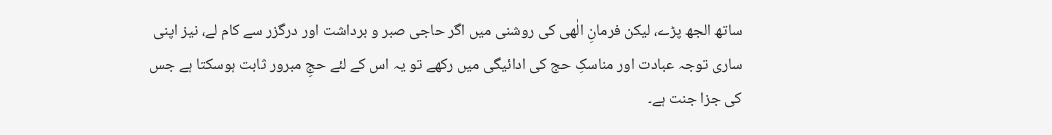ساتھ الجھ پڑے، لیکن فرمانِ الٰهی کی روشنی میں اگر حاجی صبر و برداشت اور درگزر سے کام لے، نیز اپنی ساری توجہ عبادت اور مناسکِ حج کی ادائیگی میں رکھے تو یہ اس کے لئے حجِ مبرور ثابت ہوسکتا ہے جس کی جزا جنت ہے۔